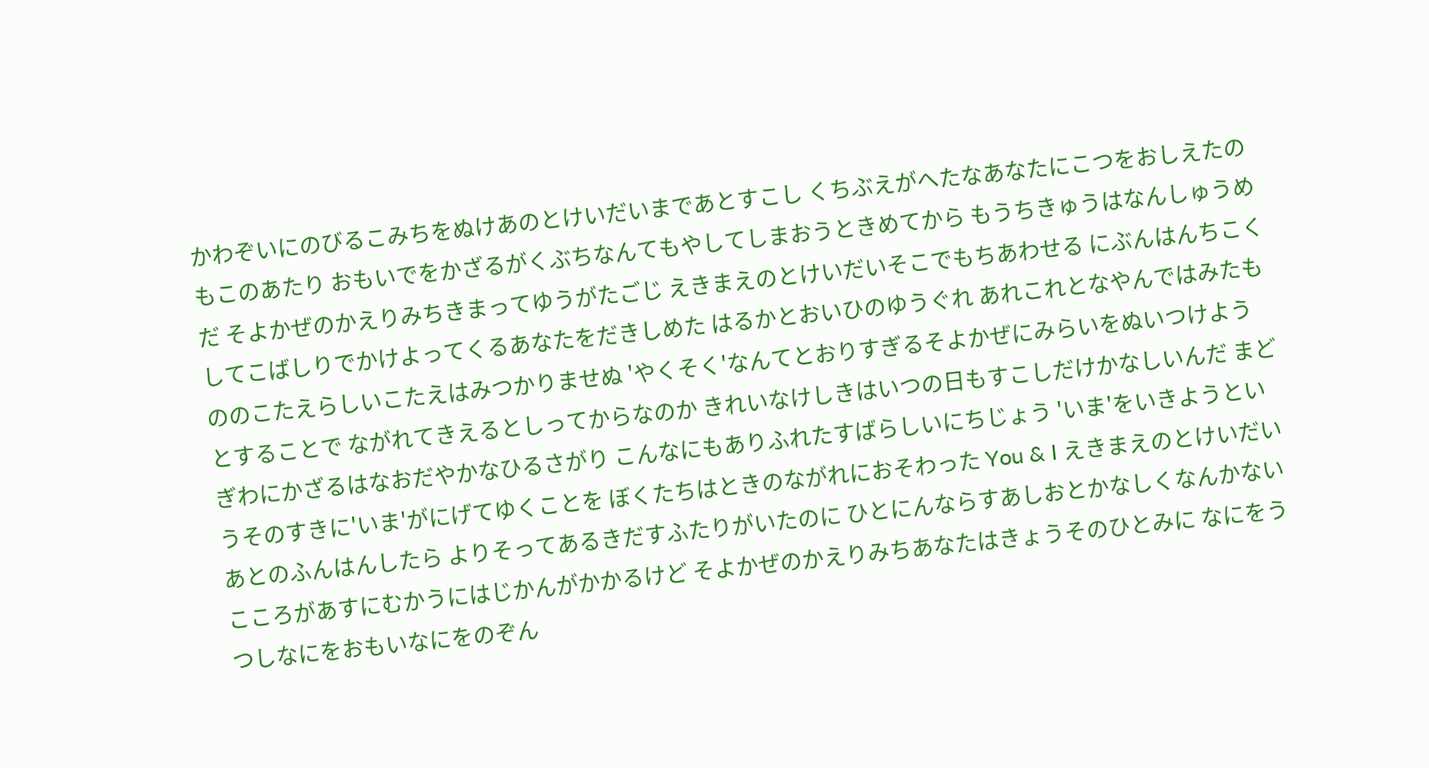かわぞいにのびるこみちをぬけあのとけいだいまであとすこし くちぶえがへたなあなたにこつをおしえたのもこのあたり おもいでをかざるがくぶちなんてもやしてしまおうときめてから もうちきゅうはなんしゅうめだ そよかぜのかえりみちきまってゆうがたごじ えきまえのとけいだいそこでもちあわせる にぶんはんちこくしてこばしりでかけよってくるあなたをだきしめた はるかとおいひのゆうぐれ あれこれとなやんではみたもののこたえらしいこたえはみつかりませぬ 'やくそく'なんてとおりすぎるそよかぜにみらいをぬいつけようとすることで ながれてきえるとしってからなのか きれいなけしきはいつの日もすこしだけかなしいんだ まどぎわにかざるはなおだやかなひるさがり こんなにもありふれたすばらしいにちじょう 'いま'をいきようというそのすきに'いま'がにげてゆくことを ぼくたちはときのながれにおそわった You & I えきまえのとけいだいあとのふんはんしたら よりそってあるきだすふたりがいたのに ひとにんならすあしおとかなしくなんかない こころがあすにむかうにはじかんがかかるけど そよかぜのかえりみちあなたはきょうそのひとみに なにをうつしなにをおもいなにをのぞん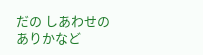だの しあわせのありかなど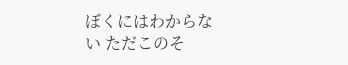ぼくにはわからない ただこのそ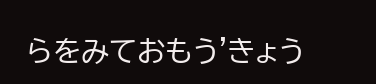らをみておもう'きょう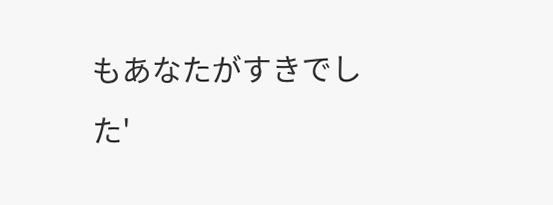もあなたがすきでした'